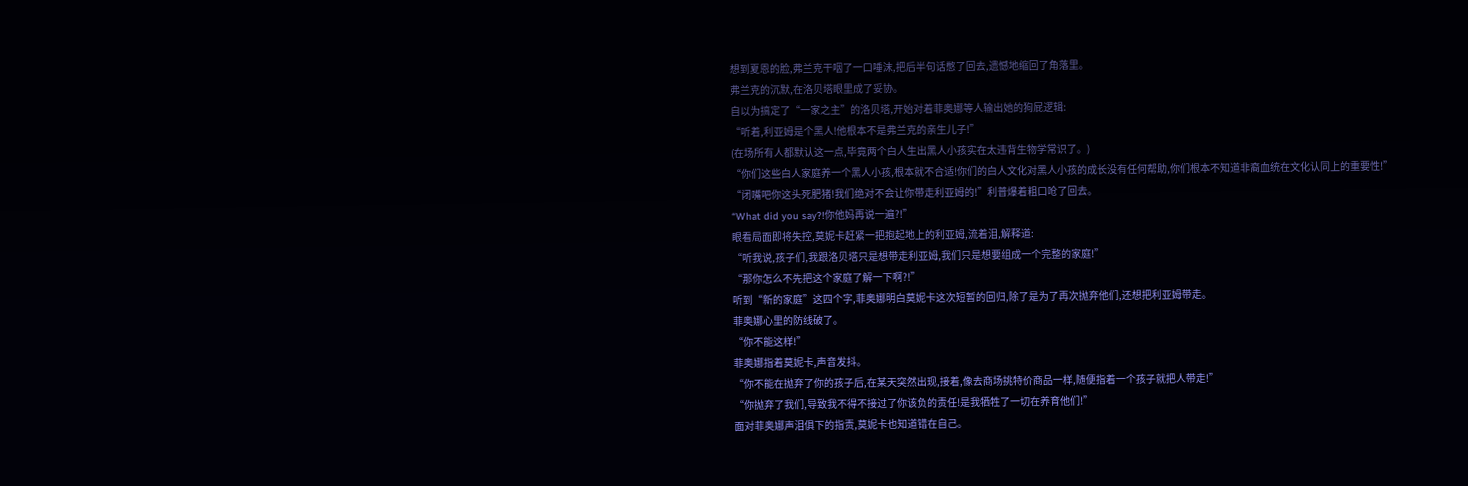想到夏恩的脸,弗兰克干咽了一口唾沫,把后半句话憋了回去,遗憾地缩回了角落里。
弗兰克的沉默,在洛贝塔眼里成了妥协。
自以为搞定了“一家之主”的洛贝塔,开始对着菲奥娜等人输出她的狗屁逻辑:
“听着,利亚姆是个黑人!他根本不是弗兰克的亲生儿子!”
(在场所有人都默认这一点,毕竟两个白人生出黑人小孩实在太违背生物学常识了。)
“你们这些白人家庭养一个黑人小孩,根本就不合适!你们的白人文化对黑人小孩的成长没有任何帮助,你们根本不知道非裔血统在文化认同上的重要性!”
“闭嘴吧你这头死肥猪!我们绝对不会让你带走利亚姆的!”利普爆着粗口呛了回去。
“What did you say?!你他妈再说一遍?!”
眼看局面即将失控,莫妮卡赶紧一把抱起地上的利亚姆,流着泪,解释道:
“听我说,孩子们,我跟洛贝塔只是想带走利亚姆,我们只是想要组成一个完整的家庭!”
“那你怎么不先把这个家庭了解一下啊?!”
听到“新的家庭”这四个字,菲奥娜明白莫妮卡这次短暂的回归,除了是为了再次抛弃他们,还想把利亚姆带走。
菲奥娜心里的防线破了。
“你不能这样!”
菲奥娜指着莫妮卡,声音发抖。
“你不能在抛弃了你的孩子后,在某天突然出现,接着,像去商场挑特价商品一样,随便指着一个孩子就把人带走!”
“你抛弃了我们,导致我不得不接过了你该负的责任!是我牺牲了一切在养育他们!”
面对菲奥娜声泪俱下的指责,莫妮卡也知道错在自己。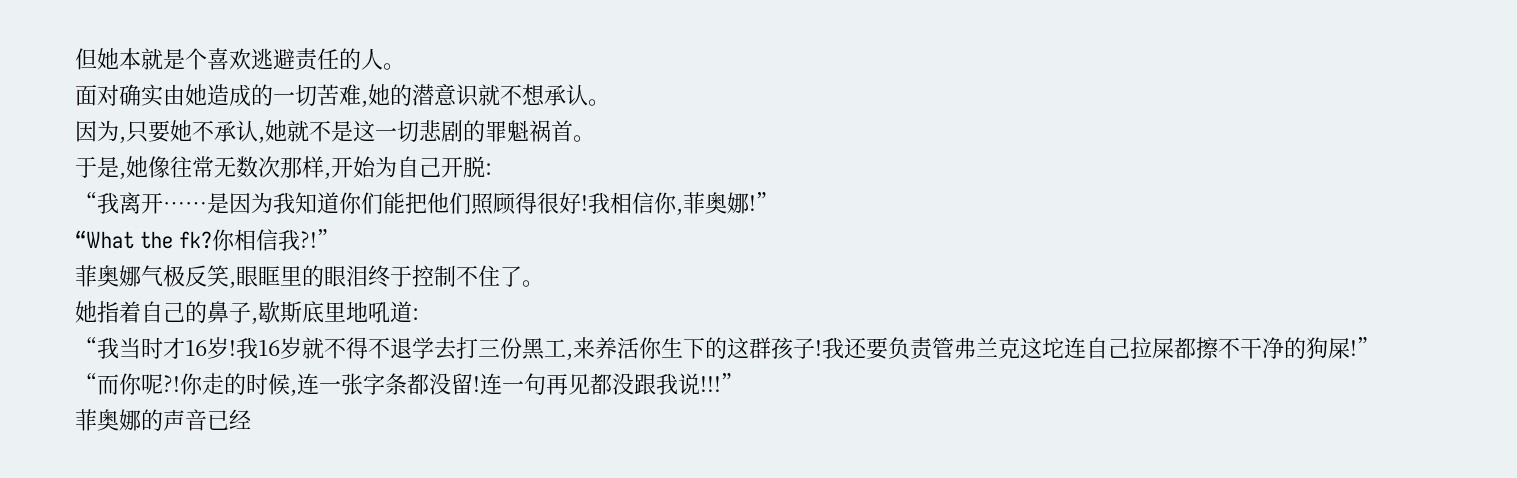但她本就是个喜欢逃避责任的人。
面对确实由她造成的一切苦难,她的潜意识就不想承认。
因为,只要她不承认,她就不是这一切悲剧的罪魁祸首。
于是,她像往常无数次那样,开始为自己开脱:
“我离开……是因为我知道你们能把他们照顾得很好!我相信你,菲奥娜!”
“What the fk?你相信我?!”
菲奥娜气极反笑,眼眶里的眼泪终于控制不住了。
她指着自己的鼻子,歇斯底里地吼道:
“我当时才16岁!我16岁就不得不退学去打三份黑工,来养活你生下的这群孩子!我还要负责管弗兰克这坨连自己拉屎都擦不干净的狗屎!”
“而你呢?!你走的时候,连一张字条都没留!连一句再见都没跟我说!!!”
菲奥娜的声音已经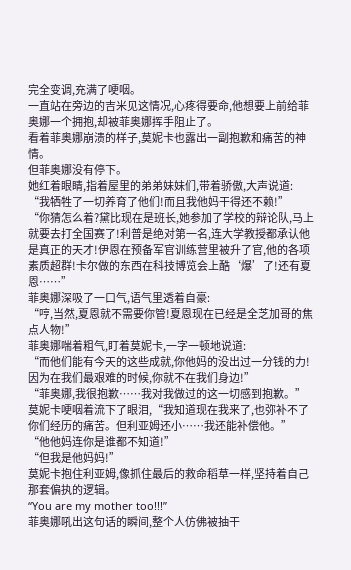完全变调,充满了哽咽。
一直站在旁边的吉米见这情况,心疼得要命,他想要上前给菲奥娜一个拥抱,却被菲奥娜挥手阻止了。
看着菲奥娜崩溃的样子,莫妮卡也露出一副抱歉和痛苦的神情。
但菲奥娜没有停下。
她红着眼睛,指着屋里的弟弟妹妹们,带着骄傲,大声说道:
“我牺牲了一切养育了他们!而且我他妈干得还不赖!”
“你猜怎么着?黛比现在是班长,她参加了学校的辩论队,马上就要去打全国赛了!利普是绝对第一名,连大学教授都承认他是真正的天才!伊恩在预备军官训练营里被升了官,他的各项素质超群!卡尔做的东西在科技博览会上酷‘爆’了!还有夏恩……”
菲奥娜深吸了一口气,语气里透着自豪:
“哼,当然,夏恩就不需要你管!夏恩现在已经是全芝加哥的焦点人物!”
菲奥娜喘着粗气,盯着莫妮卡,一字一顿地说道:
“而他们能有今天的这些成就,你他妈的没出过一分钱的力!因为在我们最艰难的时候,你就不在我们身边!”
“菲奥娜,我很抱歉……我对我做过的这一切感到抱歉。”
莫妮卡哽咽着流下了眼泪,“我知道现在我来了,也弥补不了你们经历的痛苦。但利亚姆还小……我还能补偿他。”
“他他妈连你是谁都不知道!”
“但我是他妈妈!”
莫妮卡抱住利亚姆,像抓住最后的救命稻草一样,坚持着自己那套偏执的逻辑。
“You are my mother too!!!”
菲奥娜吼出这句话的瞬间,整个人仿佛被抽干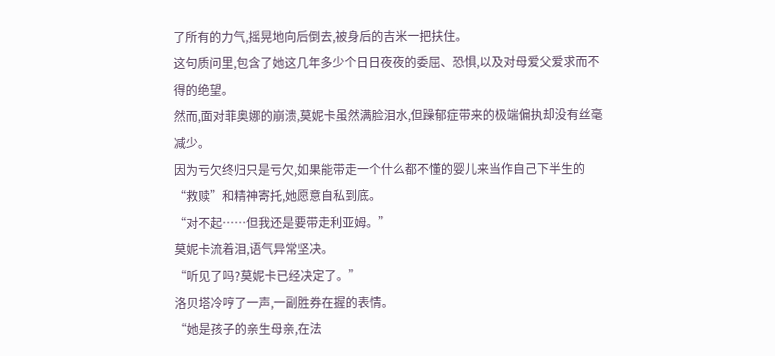了所有的力气,摇晃地向后倒去,被身后的吉米一把扶住。
这句质问里,包含了她这几年多少个日日夜夜的委屈、恐惧,以及对母爱父爱求而不得的绝望。
然而,面对菲奥娜的崩溃,莫妮卡虽然满脸泪水,但躁郁症带来的极端偏执却没有丝毫减少。
因为亏欠终归只是亏欠,如果能带走一个什么都不懂的婴儿来当作自己下半生的“救赎”和精神寄托,她愿意自私到底。
“对不起……但我还是要带走利亚姆。”
莫妮卡流着泪,语气异常坚决。
“听见了吗?莫妮卡已经决定了。”
洛贝塔冷哼了一声,一副胜券在握的表情。
“她是孩子的亲生母亲,在法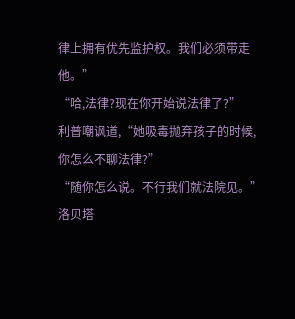律上拥有优先监护权。我们必须带走他。”
“哈,法律?现在你开始说法律了?”
利普嘲讽道,“她吸毒抛弃孩子的时候,你怎么不聊法律?”
“随你怎么说。不行我们就法院见。”
洛贝塔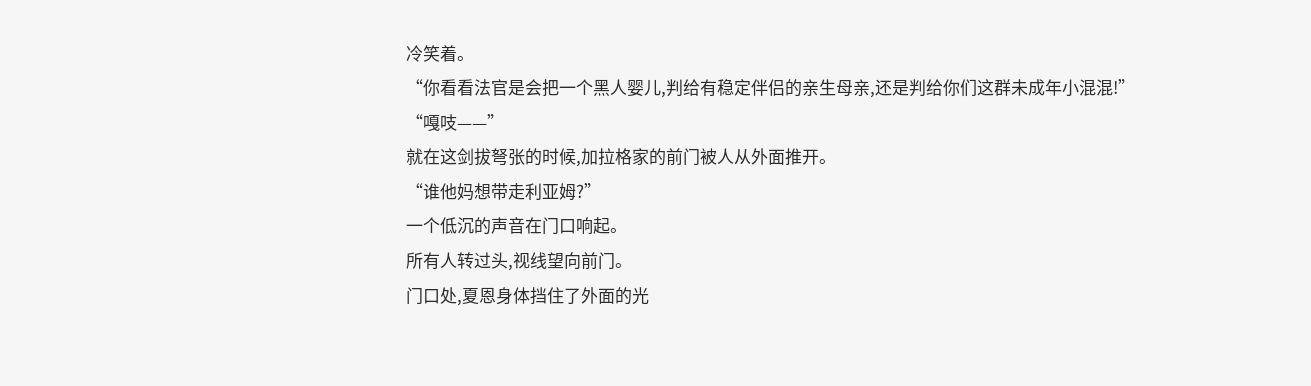冷笑着。
“你看看法官是会把一个黑人婴儿,判给有稳定伴侣的亲生母亲,还是判给你们这群未成年小混混!”
“嘎吱——”
就在这剑拔弩张的时候,加拉格家的前门被人从外面推开。
“谁他妈想带走利亚姆?”
一个低沉的声音在门口响起。
所有人转过头,视线望向前门。
门口处,夏恩身体挡住了外面的光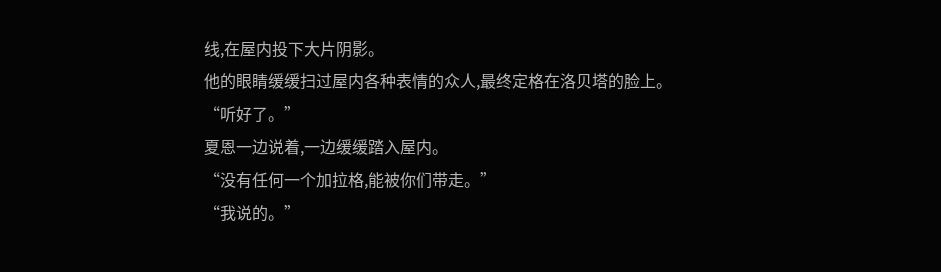线,在屋内投下大片阴影。
他的眼睛缓缓扫过屋内各种表情的众人,最终定格在洛贝塔的脸上。
“听好了。”
夏恩一边说着,一边缓缓踏入屋内。
“没有任何一个加拉格,能被你们带走。”
“我说的。”